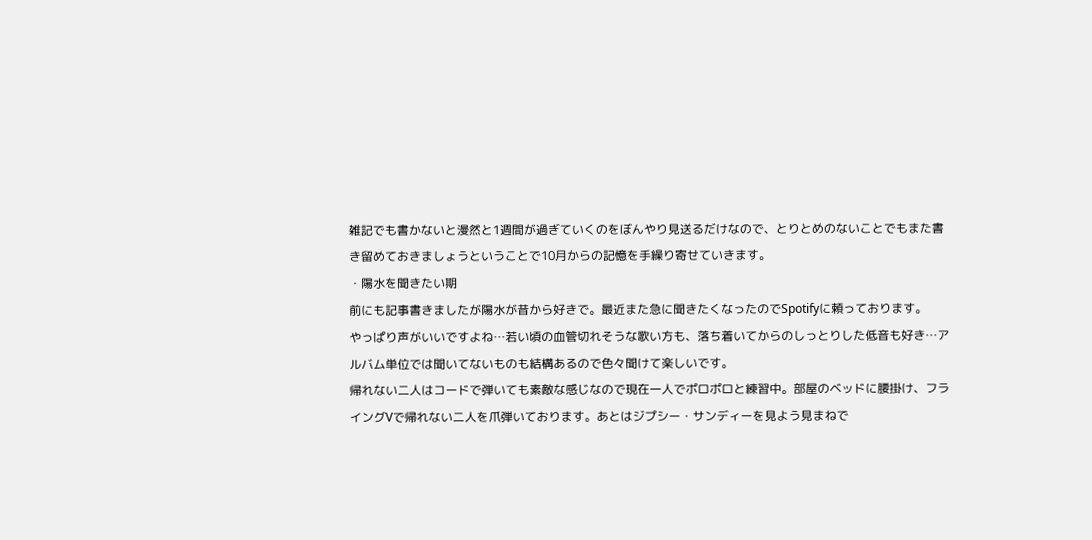雑記でも書かないと漫然と1週間が過ぎていくのをぼんやり見送るだけなので、とりとめのないことでもまた書き留めておきましょうということで10月からの記憶を手繰り寄せていきます。
・陽水を聞きたい期
前にも記事書きましたが陽水が昔から好きで。最近また急に聞きたくなったのでSpotifyに頼っております。
やっぱり声がいいですよね…若い頃の血管切れそうな歌い方も、落ち着いてからのしっとりした低音も好き…アルバム単位では聞いてないものも結構あるので色々聞けて楽しいです。
帰れない二人はコードで弾いても素敵な感じなので現在一人でポロポロと練習中。部屋のベッドに腰掛け、フライングVで帰れない二人を爪弾いております。あとはジプシー・サンディーを見よう見まねで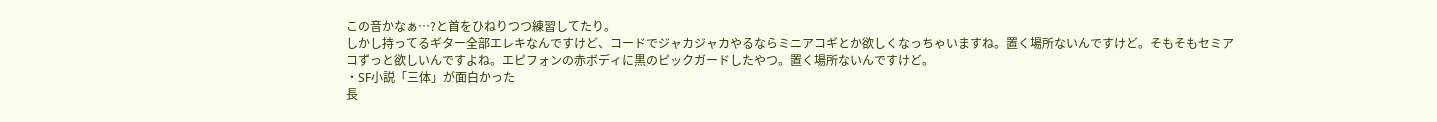この音かなぁ…?と首をひねりつつ練習してたり。
しかし持ってるギター全部エレキなんですけど、コードでジャカジャカやるならミニアコギとか欲しくなっちゃいますね。置く場所ないんですけど。そもそもセミアコずっと欲しいんですよね。エピフォンの赤ボディに黒のピックガードしたやつ。置く場所ないんですけど。
・SF小説「三体」が面白かった
長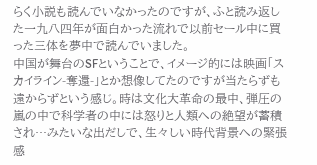らく小説も読んでいなかったのですが、ふと読み返した一九八四年が面白かった流れで以前セール中に買った三体を夢中で読んでいました。
中国が舞台のSFということで、イメージ的には映画「スカイライン-奪還-」とか想像してたのですが当たらずも遠からずという感じ。時は文化大革命の最中、弾圧の嵐の中で科学者の中には怒りと人類への絶望が蓄積され…みたいな出だしで、生々しい時代背景への緊張感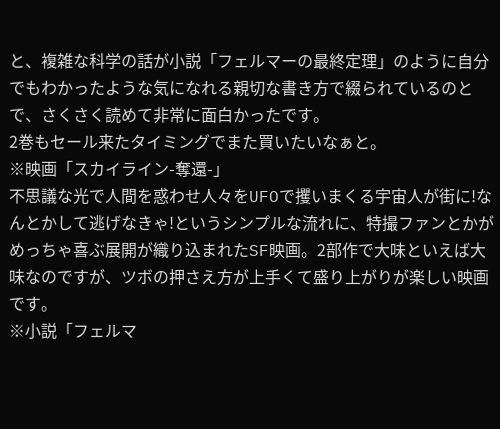と、複雑な科学の話が小説「フェルマーの最終定理」のように自分でもわかったような気になれる親切な書き方で綴られているのとで、さくさく読めて非常に面白かったです。
2巻もセール来たタイミングでまた買いたいなぁと。
※映画「スカイライン-奪還-」
不思議な光で人間を惑わせ人々をUFOで攫いまくる宇宙人が街に!なんとかして逃げなきゃ!というシンプルな流れに、特撮ファンとかがめっちゃ喜ぶ展開が織り込まれたSF映画。2部作で大味といえば大味なのですが、ツボの押さえ方が上手くて盛り上がりが楽しい映画です。
※小説「フェルマ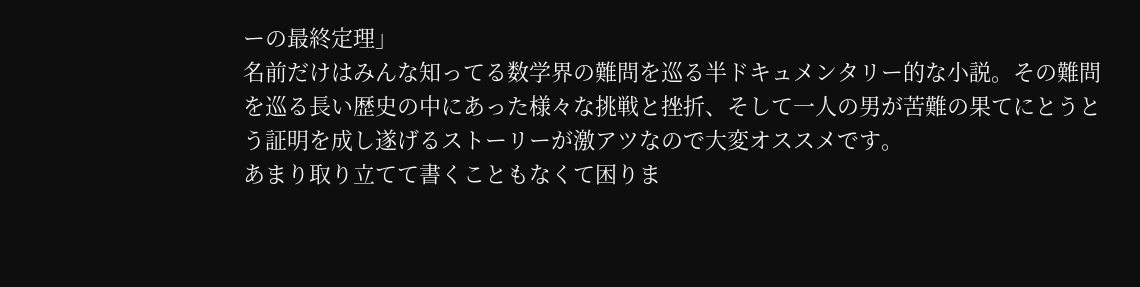ーの最終定理」
名前だけはみんな知ってる数学界の難問を巡る半ドキュメンタリー的な小説。その難問を巡る長い歴史の中にあった様々な挑戦と挫折、そして一人の男が苦難の果てにとうとう証明を成し遂げるストーリーが激アツなので大変オススメです。
あまり取り立てて書くこともなくて困りま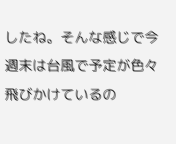したね。そんな感じで今週末は台風で予定が色々飛びかけているの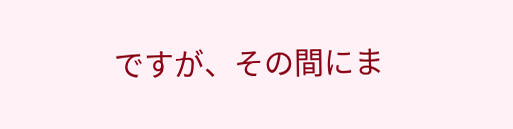ですが、その間にま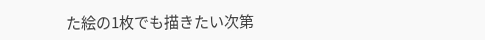た絵の1枚でも描きたい次第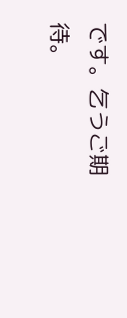です。乞うご期待。